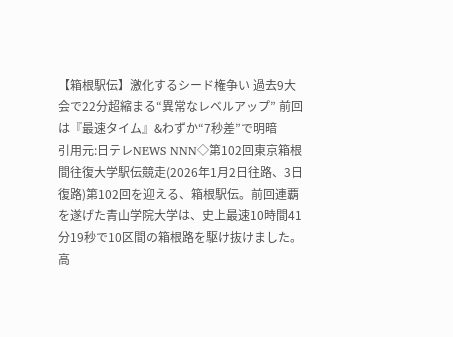【箱根駅伝】激化するシード権争い 過去9大会で22分超縮まる“異常なレベルアップ” 前回は『最速タイム』&わずか“7秒差”で明暗
引用元:日テレNEWS NNN◇第102回東京箱根間往復大学駅伝競走(2026年1月2日往路、3日復路)第102回を迎える、箱根駅伝。前回連覇を遂げた青山学院大学は、史上最速10時間41分19秒で10区間の箱根路を駆け抜けました。高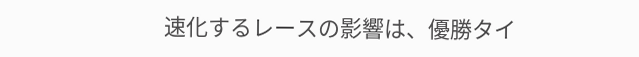速化するレースの影響は、優勝タイ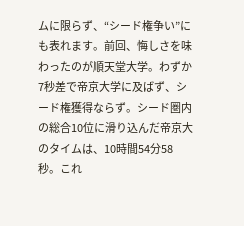ムに限らず、“シード権争い”にも表れます。前回、悔しさを味わったのが順天堂大学。わずか7秒差で帝京大学に及ばず、シード権獲得ならず。シード圏内の総合10位に滑り込んだ帝京大のタイムは、10時間54分58秒。これ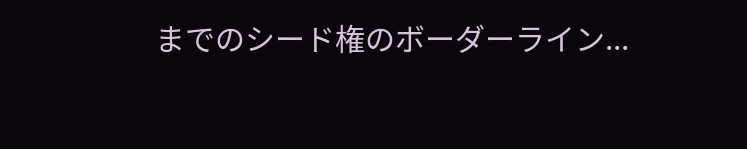までのシード権のボーダーライン...